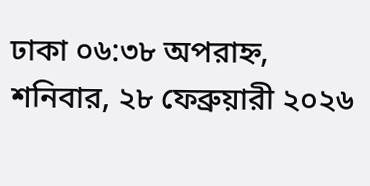ঢাকা ০৬:৩৮ অপরাহ্ন, শনিবার, ২৮ ফেব্রুয়ারী ২০২৬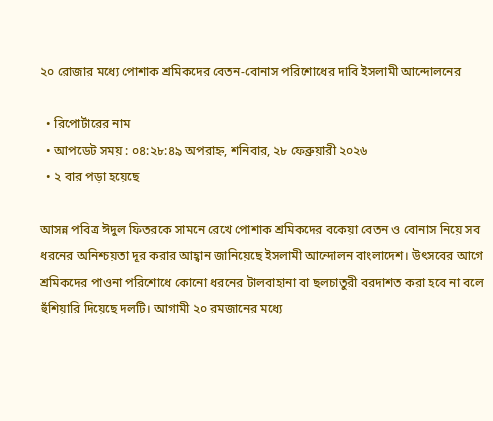২০ রোজার মধ্যে পোশাক শ্রমিকদের বেতন-বোনাস পরিশোধের দাবি ইসলামী আন্দোলনের

  • রিপোর্টারের নাম
  • আপডেট সময় : ০৪:২৮:৪৯ অপরাহ্ন, শনিবার, ২৮ ফেব্রুয়ারী ২০২৬
  • ২ বার পড়া হয়েছে

আসন্ন পবিত্র ঈদুল ফিতরকে সামনে রেখে পোশাক শ্রমিকদের বকেয়া বেতন ও বোনাস নিয়ে সব ধরনের অনিশ্চয়তা দূর করার আহ্বান জানিয়েছে ইসলামী আন্দোলন বাংলাদেশ। উৎসবের আগে শ্রমিকদের পাওনা পরিশোধে কোনো ধরনের টালবাহানা বা ছলচাতুরী বরদাশত করা হবে না বলে হুঁশিয়ারি দিয়েছে দলটি। আগামী ২০ রমজানের মধ্যে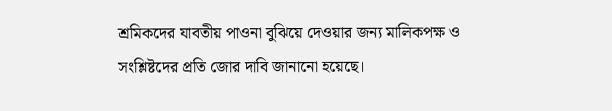শ্রমিকদের যাবতীয় পাওনা বুঝিয়ে দেওয়ার জন্য মালিকপক্ষ ও সংশ্লিষ্টদের প্রতি জোর দাবি জানানো হয়েছে।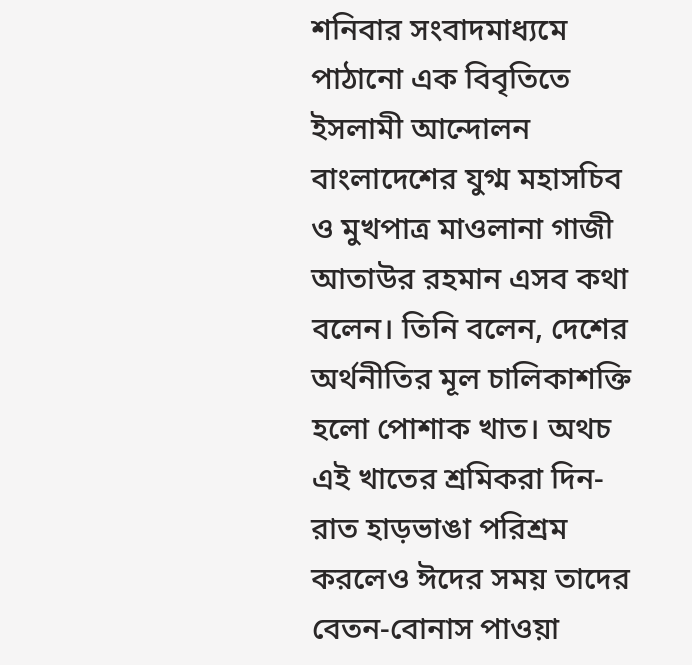শনিবার সংবাদমাধ্যমে পাঠানো এক বিবৃতিতে ইসলামী আন্দোলন বাংলাদেশের যুগ্ম মহাসচিব ও মুখপাত্র মাওলানা গাজী আতাউর রহমান এসব কথা বলেন। তিনি বলেন, দেশের অর্থনীতির মূল চালিকাশক্তি হলো পোশাক খাত। অথচ এই খাতের শ্রমিকরা দিন-রাত হাড়ভাঙা পরিশ্রম করলেও ঈদের সময় তাদের বেতন-বোনাস পাওয়া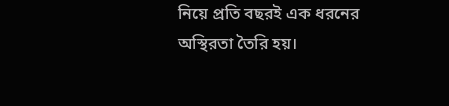নিয়ে প্রতি বছরই এক ধরনের অস্থিরতা তৈরি হয়।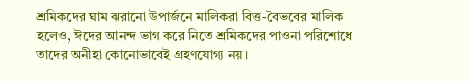শ্রমিকদের ঘাম ঝরানো উপার্জনে মালিকরা বিত্ত-বৈভবের মালিক হলেও, ঈদের আনন্দ ভাগ করে নিতে শ্রমিকদের পাওনা পরিশোধে তাদের অনীহা কোনোভাবেই গ্রহণযোগ্য নয়।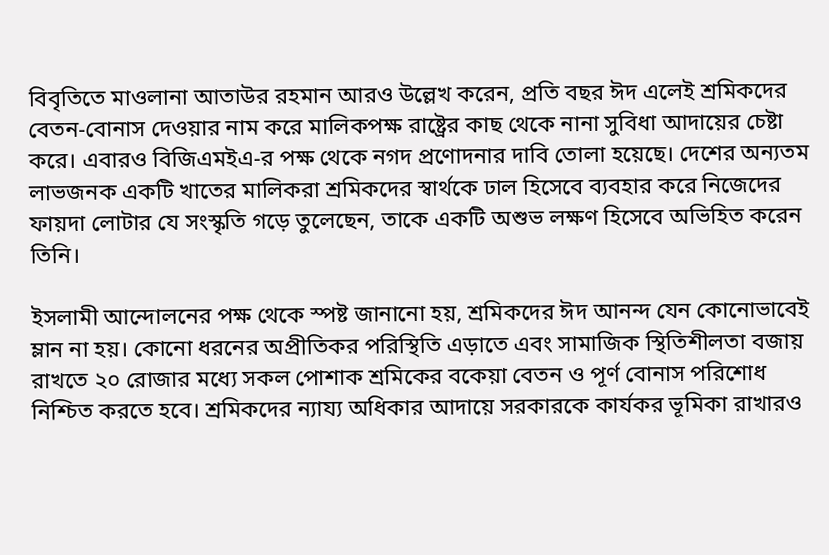বিবৃতিতে মাওলানা আতাউর রহমান আরও উল্লেখ করেন, প্রতি বছর ঈদ এলেই শ্রমিকদের বেতন-বোনাস দেওয়ার নাম করে মালিকপক্ষ রাষ্ট্রের কাছ থেকে নানা সুবিধা আদায়ের চেষ্টা করে। এবারও বিজিএমইএ-র পক্ষ থেকে নগদ প্রণোদনার দাবি তোলা হয়েছে। দেশের অন্যতম লাভজনক একটি খাতের মালিকরা শ্রমিকদের স্বার্থকে ঢাল হিসেবে ব্যবহার করে নিজেদের ফায়দা লোটার যে সংস্কৃতি গড়ে তুলেছেন, তাকে একটি অশুভ লক্ষণ হিসেবে অভিহিত করেন তিনি।

ইসলামী আন্দোলনের পক্ষ থেকে স্পষ্ট জানানো হয়, শ্রমিকদের ঈদ আনন্দ যেন কোনোভাবেই ম্লান না হয়। কোনো ধরনের অপ্রীতিকর পরিস্থিতি এড়াতে এবং সামাজিক স্থিতিশীলতা বজায় রাখতে ২০ রোজার মধ্যে সকল পোশাক শ্রমিকের বকেয়া বেতন ও পূর্ণ বোনাস পরিশোধ নিশ্চিত করতে হবে। শ্রমিকদের ন্যায্য অধিকার আদায়ে সরকারকে কার্যকর ভূমিকা রাখারও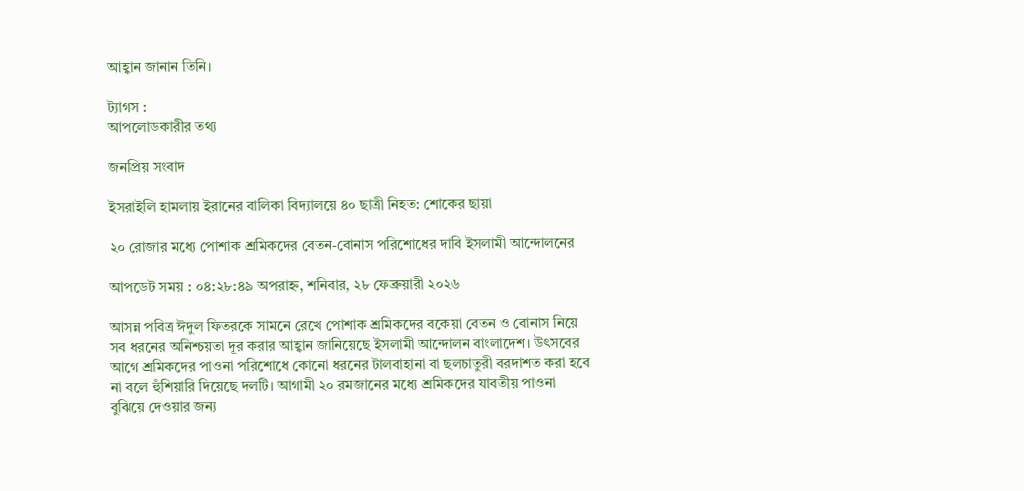আহ্বান জানান তিনি।

ট্যাগস :
আপলোডকারীর তথ্য

জনপ্রিয় সংবাদ

ইসরাইলি হামলায় ইরানের বালিকা বিদ্যালয়ে ৪০ ছাত্রী নিহত: শোকের ছায়া

২০ রোজার মধ্যে পোশাক শ্রমিকদের বেতন-বোনাস পরিশোধের দাবি ইসলামী আন্দোলনের

আপডেট সময় : ০৪:২৮:৪৯ অপরাহ্ন, শনিবার, ২৮ ফেব্রুয়ারী ২০২৬

আসন্ন পবিত্র ঈদুল ফিতরকে সামনে রেখে পোশাক শ্রমিকদের বকেয়া বেতন ও বোনাস নিয়ে সব ধরনের অনিশ্চয়তা দূর করার আহ্বান জানিয়েছে ইসলামী আন্দোলন বাংলাদেশ। উৎসবের আগে শ্রমিকদের পাওনা পরিশোধে কোনো ধরনের টালবাহানা বা ছলচাতুরী বরদাশত করা হবে না বলে হুঁশিয়ারি দিয়েছে দলটি। আগামী ২০ রমজানের মধ্যে শ্রমিকদের যাবতীয় পাওনা বুঝিয়ে দেওয়ার জন্য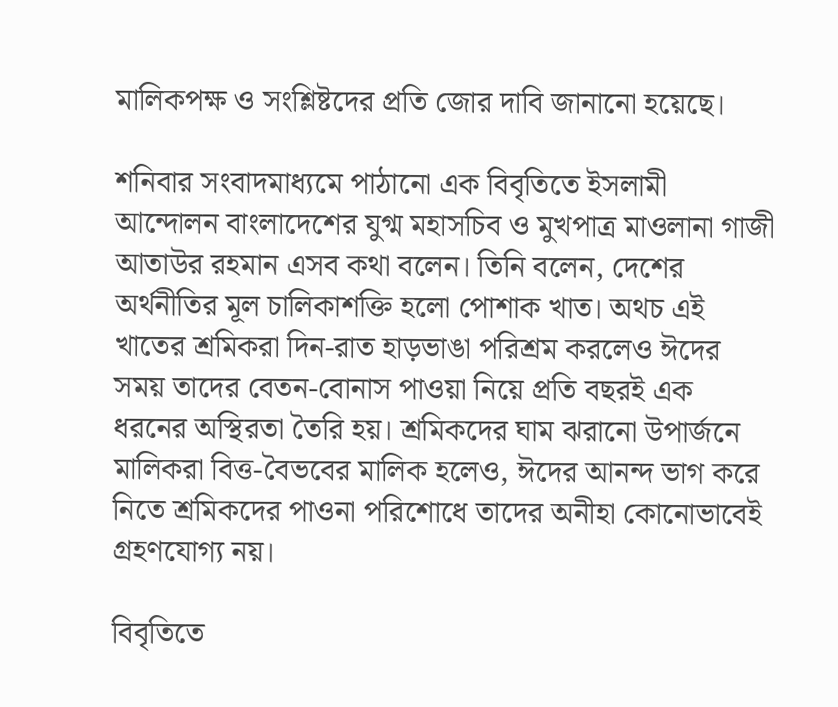মালিকপক্ষ ও সংশ্লিষ্টদের প্রতি জোর দাবি জানানো হয়েছে।

শনিবার সংবাদমাধ্যমে পাঠানো এক বিবৃতিতে ইসলামী আন্দোলন বাংলাদেশের যুগ্ম মহাসচিব ও মুখপাত্র মাওলানা গাজী আতাউর রহমান এসব কথা বলেন। তিনি বলেন, দেশের অর্থনীতির মূল চালিকাশক্তি হলো পোশাক খাত। অথচ এই খাতের শ্রমিকরা দিন-রাত হাড়ভাঙা পরিশ্রম করলেও ঈদের সময় তাদের বেতন-বোনাস পাওয়া নিয়ে প্রতি বছরই এক ধরনের অস্থিরতা তৈরি হয়। শ্রমিকদের ঘাম ঝরানো উপার্জনে মালিকরা বিত্ত-বৈভবের মালিক হলেও, ঈদের আনন্দ ভাগ করে নিতে শ্রমিকদের পাওনা পরিশোধে তাদের অনীহা কোনোভাবেই গ্রহণযোগ্য নয়।

বিবৃতিতে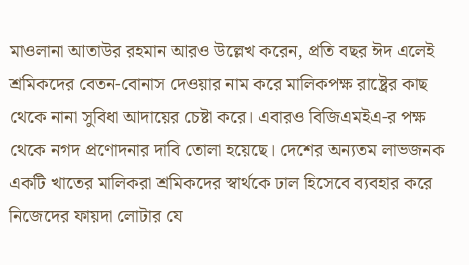মাওলানা আতাউর রহমান আরও উল্লেখ করেন, প্রতি বছর ঈদ এলেই শ্রমিকদের বেতন-বোনাস দেওয়ার নাম করে মালিকপক্ষ রাষ্ট্রের কাছ থেকে নানা সুবিধা আদায়ের চেষ্টা করে। এবারও বিজিএমইএ-র পক্ষ থেকে নগদ প্রণোদনার দাবি তোলা হয়েছে। দেশের অন্যতম লাভজনক একটি খাতের মালিকরা শ্রমিকদের স্বার্থকে ঢাল হিসেবে ব্যবহার করে নিজেদের ফায়দা লোটার যে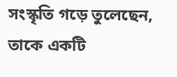সংস্কৃতি গড়ে তুলেছেন, তাকে একটি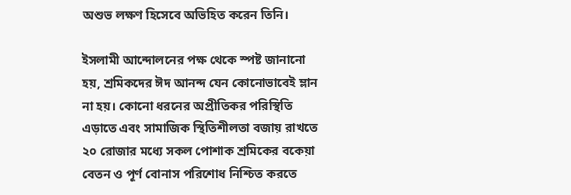অশুভ লক্ষণ হিসেবে অভিহিত করেন তিনি।

ইসলামী আন্দোলনের পক্ষ থেকে স্পষ্ট জানানো হয়, শ্রমিকদের ঈদ আনন্দ যেন কোনোভাবেই ম্লান না হয়। কোনো ধরনের অপ্রীতিকর পরিস্থিতি এড়াতে এবং সামাজিক স্থিতিশীলতা বজায় রাখতে ২০ রোজার মধ্যে সকল পোশাক শ্রমিকের বকেয়া বেতন ও পূর্ণ বোনাস পরিশোধ নিশ্চিত করতে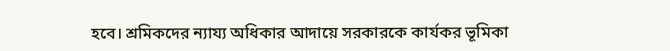হবে। শ্রমিকদের ন্যায্য অধিকার আদায়ে সরকারকে কার্যকর ভূমিকা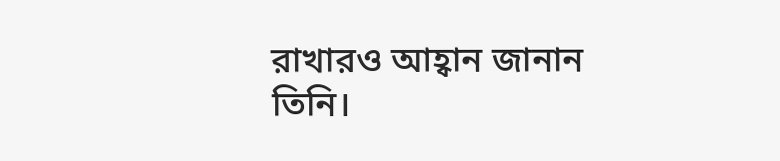রাখারও আহ্বান জানান তিনি।